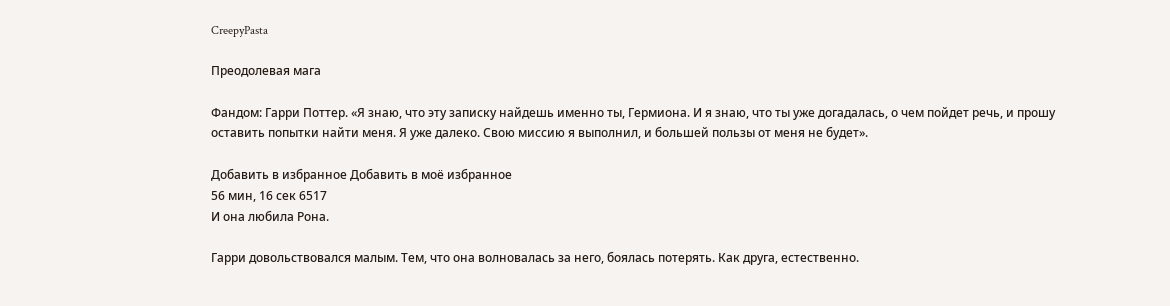CreepyPasta

Преодолевая мага

Фандом: Гарри Поттер. «Я знаю, что эту записку найдешь именно ты, Гермиона. И я знаю, что ты уже догадалась, о чем пойдет речь, и прошу оставить попытки найти меня. Я уже далеко. Свою миссию я выполнил, и большей пользы от меня не будет».

Добавить в избранное Добавить в моё избранное
56 мин, 16 сек 6517
И она любила Рона.

Гарри довольствовался малым. Тем, что она волновалась за него, боялась потерять. Как друга, естественно.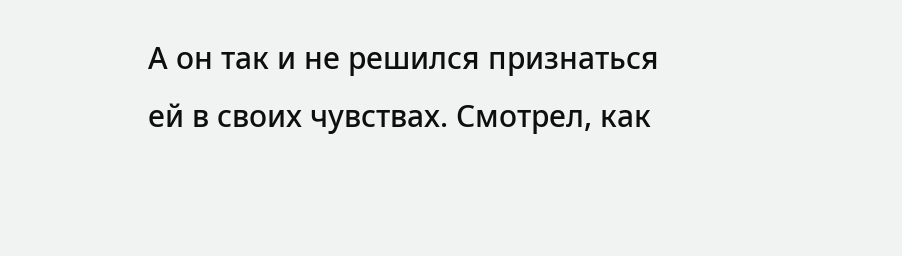А он так и не решился признаться ей в своих чувствах. Смотрел, как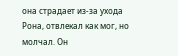она страдает из-за ухода Рона, отвлекал как мог, но молчал. Он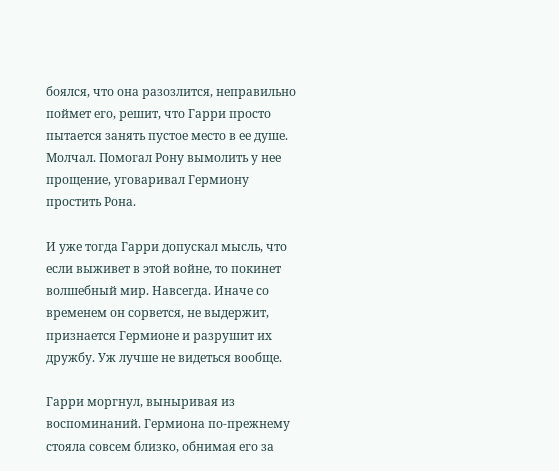боялся, что она разозлится, неправильно поймет его, решит, что Гарри просто пытается занять пустое место в ее душе. Молчал. Помогал Рону вымолить у нее прощение, уговаривал Гермиону простить Рона.

И уже тогда Гарри допускал мысль, что если выживет в этой войне, то покинет волшебный мир. Навсегда. Иначе со временем он сорвется, не выдержит, признается Гермионе и разрушит их дружбу. Уж лучше не видеться вообще.

Гарри моргнул, выныривая из воспоминаний. Гермиона по-прежнему стояла совсем близко, обнимая его за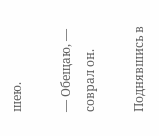шею.

— Обещаю, — соврал он.

Поднявшись в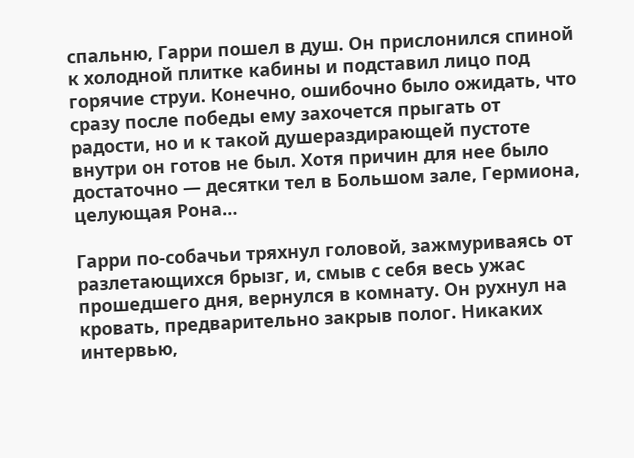спальню, Гарри пошел в душ. Он прислонился спиной к холодной плитке кабины и подставил лицо под горячие струи. Конечно, ошибочно было ожидать, что сразу после победы ему захочется прыгать от радости, но и к такой душераздирающей пустоте внутри он готов не был. Хотя причин для нее было достаточно — десятки тел в Большом зале, Гермиона, целующая Рона…

Гарри по-собачьи тряхнул головой, зажмуриваясь от разлетающихся брызг, и, смыв с себя весь ужас прошедшего дня, вернулся в комнату. Он рухнул на кровать, предварительно закрыв полог. Никаких интервью,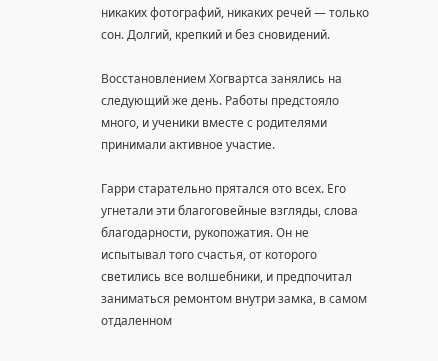никаких фотографий, никаких речей — только сон. Долгий, крепкий и без сновидений.

Восстановлением Хогвартса занялись на следующий же день. Работы предстояло много, и ученики вместе с родителями принимали активное участие.

Гарри старательно прятался ото всех. Его угнетали эти благоговейные взгляды, слова благодарности, рукопожатия. Он не испытывал того счастья, от которого светились все волшебники, и предпочитал заниматься ремонтом внутри замка, в самом отдаленном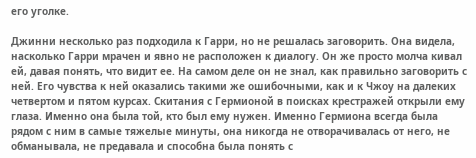его уголке.

Джинни несколько раз подходила к Гарри, но не решалась заговорить. Она видела, насколько Гарри мрачен и явно не расположен к диалогу. Он же просто молча кивал ей, давая понять, что видит ее. На самом деле он не знал, как правильно заговорить с ней. Его чувства к ней оказались такими же ошибочными, как и к Чжоу на далеких четвертом и пятом курсах. Скитания с Гермионой в поисках крестражей открыли ему глаза. Именно она была той, кто был ему нужен. Именно Гермиона всегда была рядом с ним в самые тяжелые минуты, она никогда не отворачивалась от него, не обманывала, не предавала и способна была понять с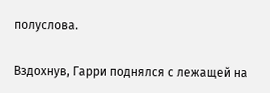полуслова.

Вздохнув, Гарри поднялся с лежащей на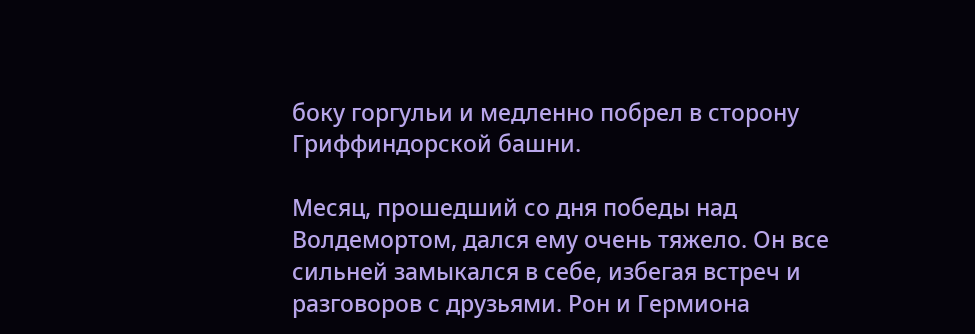боку горгульи и медленно побрел в сторону Гриффиндорской башни.

Месяц, прошедший со дня победы над Волдемортом, дался ему очень тяжело. Он все сильней замыкался в себе, избегая встреч и разговоров с друзьями. Рон и Гермиона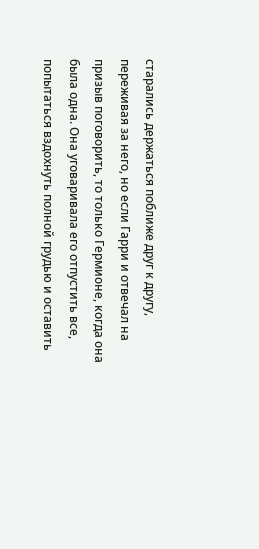старались держаться поближе друг к другу, переживая за него, но если Гарри и отвечал на призыв поговорить, то только Гермионе, когда она была одна. Она уговаривала его отпустить все, попытаться вздохнуть полной грудью и оставить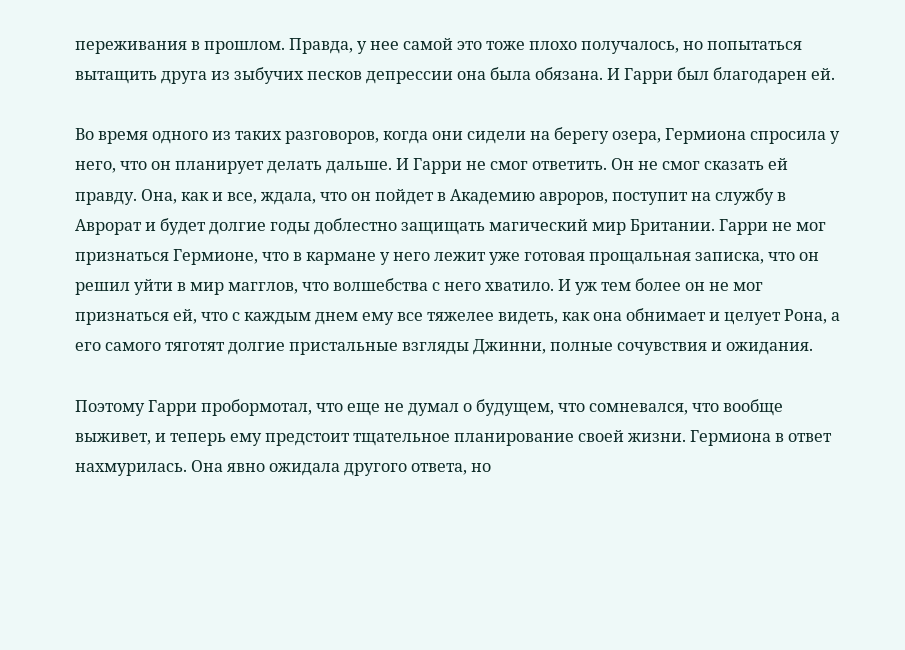переживания в прошлом. Правда, у нее самой это тоже плохо получалось, но попытаться вытащить друга из зыбучих песков депрессии она была обязана. И Гарри был благодарен ей.

Во время одного из таких разговоров, когда они сидели на берегу озера, Гермиона спросила у него, что он планирует делать дальше. И Гарри не смог ответить. Он не смог сказать ей правду. Она, как и все, ждала, что он пойдет в Академию авроров, поступит на службу в Аврорат и будет долгие годы доблестно защищать магический мир Британии. Гарри не мог признаться Гермионе, что в кармане у него лежит уже готовая прощальная записка, что он решил уйти в мир магглов, что волшебства с него хватило. И уж тем более он не мог признаться ей, что с каждым днем ему все тяжелее видеть, как она обнимает и целует Рона, а его самого тяготят долгие пристальные взгляды Джинни, полные сочувствия и ожидания.

Поэтому Гарри пробормотал, что еще не думал о будущем, что сомневался, что вообще выживет, и теперь ему предстоит тщательное планирование своей жизни. Гермиона в ответ нахмурилась. Она явно ожидала другого ответа, но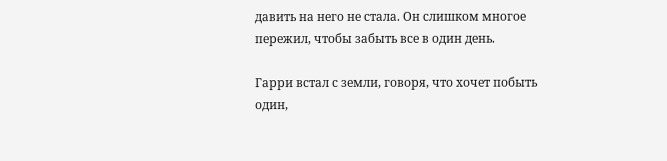давить на него не стала. Он слишком многое пережил, чтобы забыть все в один день.

Гарри встал с земли, говоря, что хочет побыть один,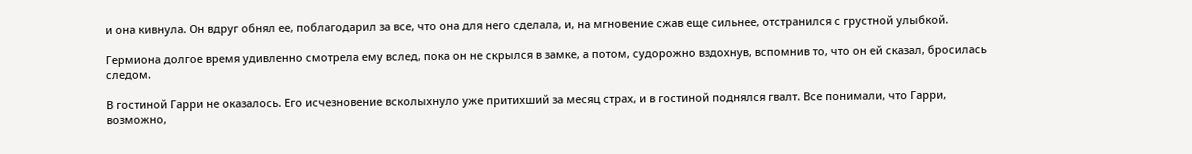и она кивнула. Он вдруг обнял ее, поблагодарил за все, что она для него сделала, и, на мгновение сжав еще сильнее, отстранился с грустной улыбкой.

Гермиона долгое время удивленно смотрела ему вслед, пока он не скрылся в замке, а потом, судорожно вздохнув, вспомнив то, что он ей сказал, бросилась следом.

В гостиной Гарри не оказалось. Его исчезновение всколыхнуло уже притихший за месяц страх, и в гостиной поднялся гвалт. Все понимали, что Гарри, возможно,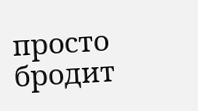просто бродит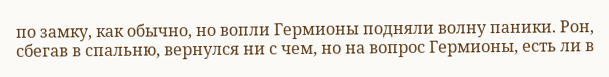по замку, как обычно, но вопли Гермионы подняли волну паники. Рон, сбегав в спальню, вернулся ни с чем, но на вопрос Гермионы, есть ли в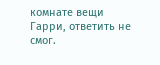комнате вещи Гарри, ответить не смог.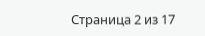Страница 2 из 17